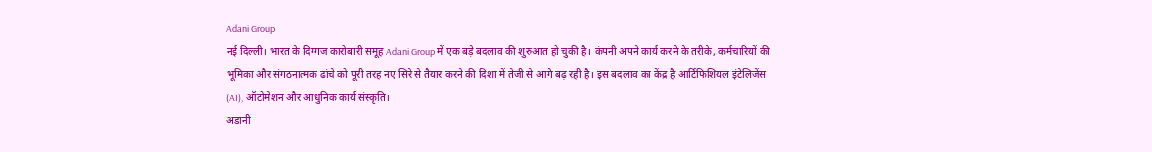Adani Group
नई दिल्ली। भारत के दिग्गज कारोबारी समूह Adani Group में एक बड़े बदलाव की शुरुआत हो चुकी है। कंपनी अपने कार्य करने के तरीके, कर्मचारियों की भूमिका और संगठनात्मक ढांचे को पूरी तरह नए सिरे से तैयार करने की दिशा में तेजी से आगे बढ़ रही है। इस बदलाव का केंद्र है आर्टिफिशियल इंटेलिजेंस (AI), ऑटोमेशन और आधुनिक कार्य संस्कृति।
अडानी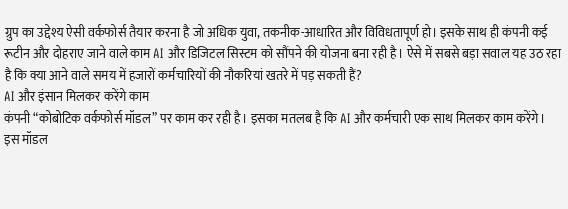ग्रुप का उद्देश्य ऐसी वर्कफोर्स तैयार करना है जो अधिक युवा, तकनीक-आधारित और विविधतापूर्ण हो। इसके साथ ही कंपनी कई रूटीन और दोहराए जाने वाले काम AI और डिजिटल सिस्टम को सौंपने की योजना बना रही है। ऐसे में सबसे बड़ा सवाल यह उठ रहा है कि क्या आने वाले समय में हजारों कर्मचारियों की नौकरियां खतरे में पड़ सकती हैं?
AI और इंसान मिलकर करेंगे काम
कंपनी “कोबोटिक वर्कफोर्स मॉडल” पर काम कर रही है। इसका मतलब है कि AI और कर्मचारी एक साथ मिलकर काम करेंगे।
इस मॉडल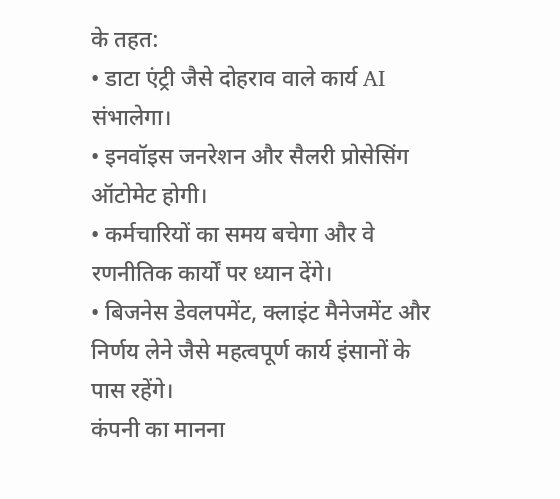के तहत:
• डाटा एंट्री जैसे दोहराव वाले कार्य AI संभालेगा।
• इनवॉइस जनरेशन और सैलरी प्रोसेसिंग ऑटोमेट होगी।
• कर्मचारियों का समय बचेगा और वे रणनीतिक कार्यों पर ध्यान देंगे।
• बिजनेस डेवलपमेंट, क्लाइंट मैनेजमेंट और निर्णय लेने जैसे महत्वपूर्ण कार्य इंसानों के पास रहेंगे।
कंपनी का मानना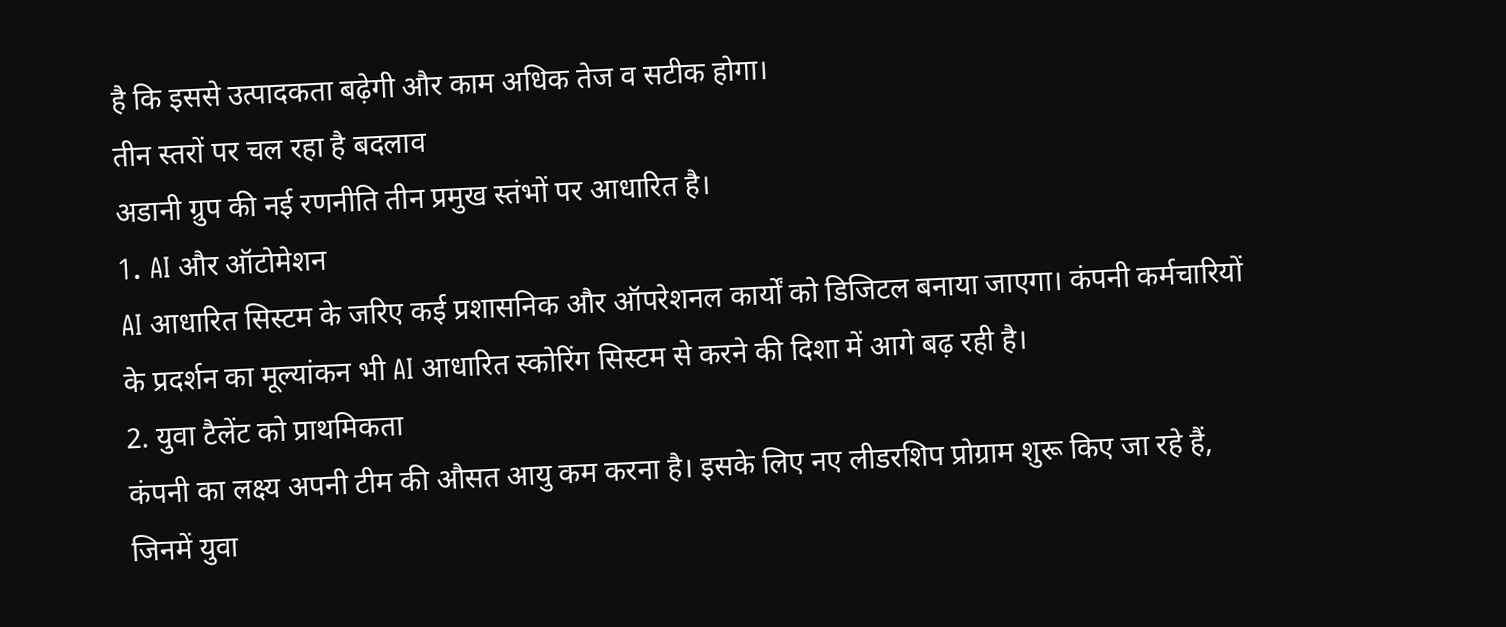है कि इससे उत्पादकता बढ़ेगी और काम अधिक तेज व सटीक होगा।
तीन स्तरों पर चल रहा है बदलाव
अडानी ग्रुप की नई रणनीति तीन प्रमुख स्तंभों पर आधारित है।
1. AI और ऑटोमेशन
AI आधारित सिस्टम के जरिए कई प्रशासनिक और ऑपरेशनल कार्यों को डिजिटल बनाया जाएगा। कंपनी कर्मचारियों के प्रदर्शन का मूल्यांकन भी AI आधारित स्कोरिंग सिस्टम से करने की दिशा में आगे बढ़ रही है।
2. युवा टैलेंट को प्राथमिकता
कंपनी का लक्ष्य अपनी टीम की औसत आयु कम करना है। इसके लिए नए लीडरशिप प्रोग्राम शुरू किए जा रहे हैं, जिनमें युवा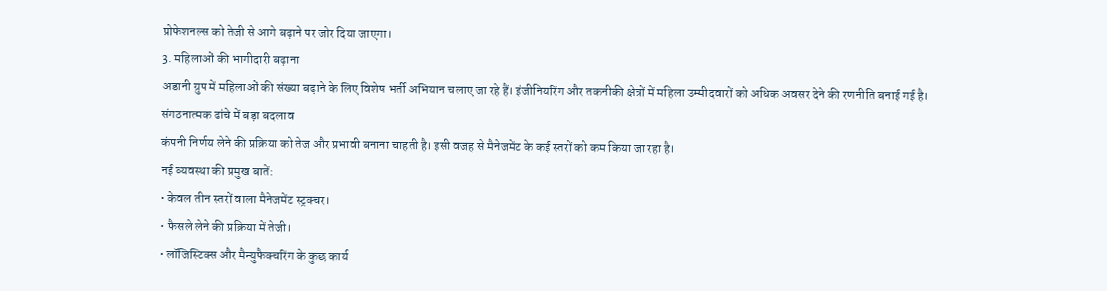प्रोफेशनल्स को तेजी से आगे बढ़ाने पर जोर दिया जाएगा।
3. महिलाओं की भागीदारी बढ़ाना
अडानी ग्रुप में महिलाओं की संख्या बढ़ाने के लिए विशेष भर्ती अभियान चलाए जा रहे हैं। इंजीनियरिंग और तकनीकी क्षेत्रों में महिला उम्मीदवारों को अधिक अवसर देने की रणनीति बनाई गई है।
संगठनात्मक ढांचे में बड़ा बदलाव
कंपनी निर्णय लेने की प्रक्रिया को तेज और प्रभावी बनाना चाहती है। इसी वजह से मैनेजमेंट के कई स्तरों को कम किया जा रहा है।
नई व्यवस्था की प्रमुख बातें:
• केवल तीन स्तरों वाला मैनेजमेंट स्ट्रक्चर।
• फैसले लेने की प्रक्रिया में तेजी।
• लॉजिस्टिक्स और मैन्युफैक्चरिंग के कुछ कार्य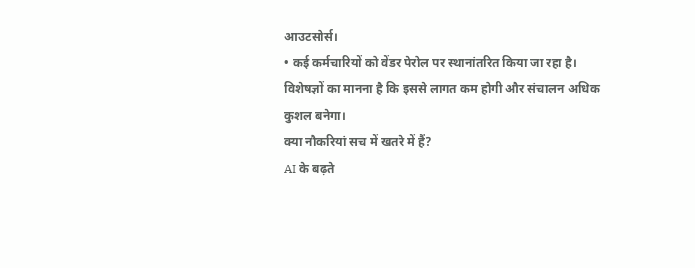आउटसोर्स।
• कई कर्मचारियों को वेंडर पेरोल पर स्थानांतरित किया जा रहा है।
विशेषज्ञों का मानना है कि इससे लागत कम होगी और संचालन अधिक कुशल बनेगा।
क्या नौकरियां सच में खतरे में हैं?
AI के बढ़ते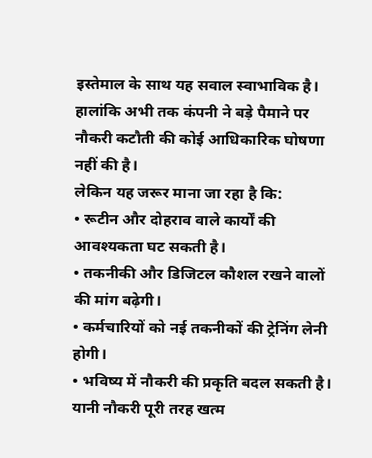इस्तेमाल के साथ यह सवाल स्वाभाविक है। हालांकि अभी तक कंपनी ने बड़े पैमाने पर नौकरी कटौती की कोई आधिकारिक घोषणा नहीं की है।
लेकिन यह जरूर माना जा रहा है कि:
• रूटीन और दोहराव वाले कार्यों की आवश्यकता घट सकती है।
• तकनीकी और डिजिटल कौशल रखने वालों की मांग बढ़ेगी।
• कर्मचारियों को नई तकनीकों की ट्रेनिंग लेनी होगी।
• भविष्य में नौकरी की प्रकृति बदल सकती है।
यानी नौकरी पूरी तरह खत्म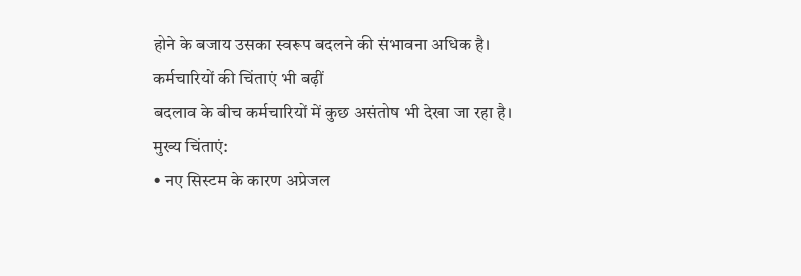होने के बजाय उसका स्वरूप बदलने की संभावना अधिक है।
कर्मचारियों की चिंताएं भी बढ़ीं
बदलाव के बीच कर्मचारियों में कुछ असंतोष भी देखा जा रहा है।
मुख्य चिंताएं:
• नए सिस्टम के कारण अप्रेजल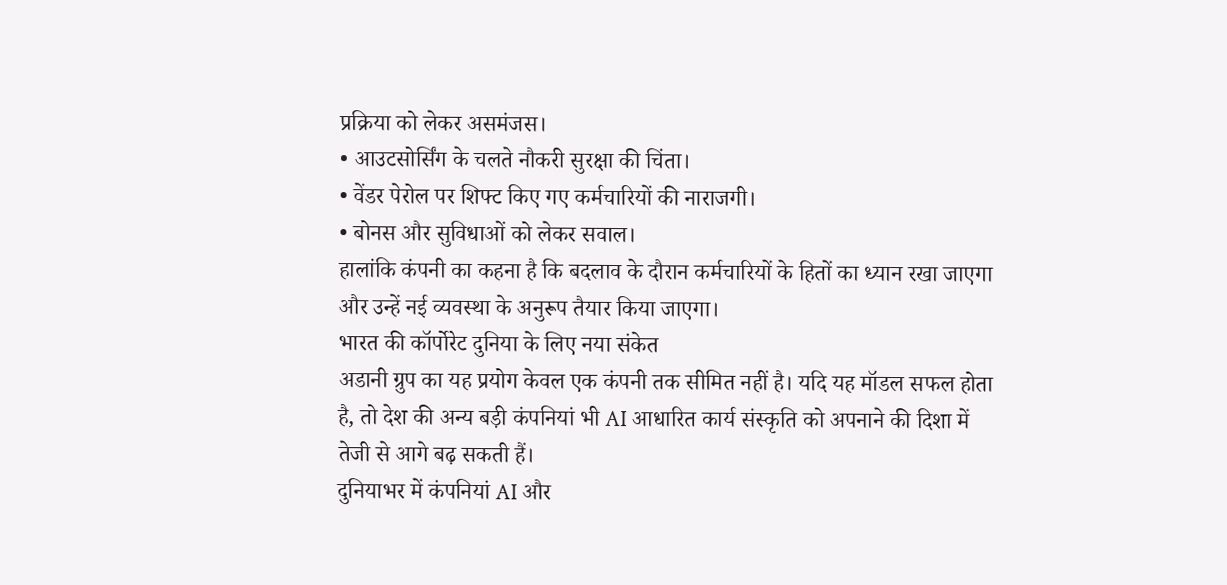प्रक्रिया को लेकर असमंजस।
• आउटसोर्सिंग के चलते नौकरी सुरक्षा की चिंता।
• वेंडर पेरोल पर शिफ्ट किए गए कर्मचारियों की नाराजगी।
• बोनस और सुविधाओं को लेकर सवाल।
हालांकि कंपनी का कहना है कि बदलाव के दौरान कर्मचारियों के हितों का ध्यान रखा जाएगा और उन्हें नई व्यवस्था के अनुरूप तैयार किया जाएगा।
भारत की कॉर्पोरेट दुनिया के लिए नया संकेत
अडानी ग्रुप का यह प्रयोग केवल एक कंपनी तक सीमित नहीं है। यदि यह मॉडल सफल होता है, तो देश की अन्य बड़ी कंपनियां भी AI आधारित कार्य संस्कृति को अपनाने की दिशा में तेजी से आगे बढ़ सकती हैं।
दुनियाभर में कंपनियां AI और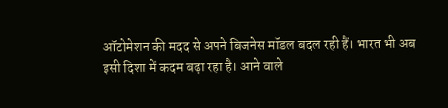ऑटोमेशन की मदद से अपने बिजनेस मॉडल बदल रही हैं। भारत भी अब इसी दिशा में कदम बढ़ा रहा है। आने वाले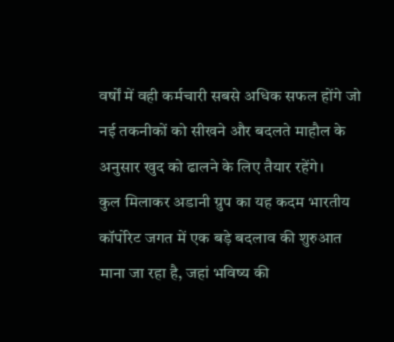वर्षों में वही कर्मचारी सबसे अधिक सफल होंगे जो नई तकनीकों को सीखने और बदलते माहौल के अनुसार खुद को ढालने के लिए तैयार रहेंगे।
कुल मिलाकर अडानी ग्रुप का यह कदम भारतीय कॉर्पोरेट जगत में एक बड़े बदलाव की शुरुआत माना जा रहा है, जहां भविष्य की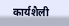कार्यशैली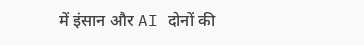में इंसान और AI दोनों की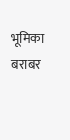भूमिका बराबर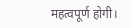महत्वपूर्ण होगी।